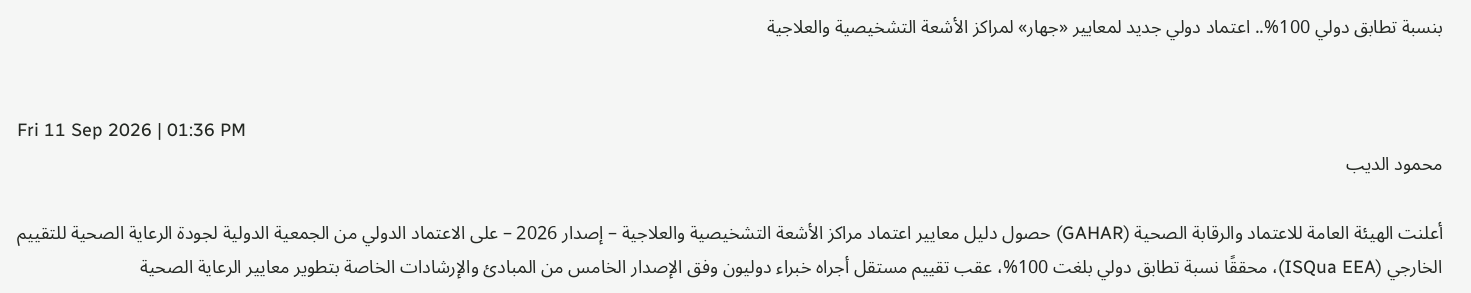بنسبة تطابق دولي 100%.. اعتماد دولي جديد لمعايير «جهار» لمراكز الأشعة التشخيصية والعلاجية


Fri 11 Sep 2026 | 01:36 PM
محمود الديب

أعلنت الهيئة العامة للاعتماد والرقابة الصحية (GAHAR) حصول دليل معايير اعتماد مراكز الأشعة التشخيصية والعلاجية – إصدار 2026 – على الاعتماد الدولي من الجمعية الدولية لجودة الرعاية الصحية للتقييم الخارجي (ISQua EEA)، محققًا نسبة تطابق دولي بلغت 100%، عقب تقييم مستقل أجراه خبراء دوليون وفق الإصدار الخامس من المبادئ والإرشادات الخاصة بتطوير معايير الرعاية الصحية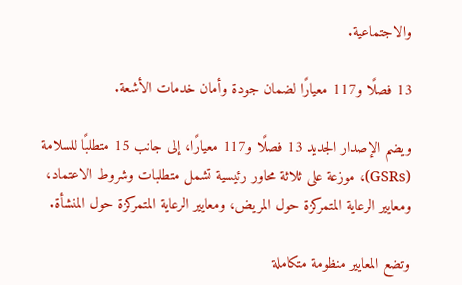والاجتماعية.

13 فصلًا و117 معيارًا لضمان جودة وأمان خدمات الأشعة.

ويضم الإصدار الجديد 13 فصلًا و117 معيارًا، إلى جانب 15 متطلبًا للسلامة (GSRs)، موزعة على ثلاثة محاور رئيسية تشمل متطلبات وشروط الاعتماد، ومعايير الرعاية المتمركزة حول المريض، ومعايير الرعاية المتمركزة حول المنشأة.

وتضع المعايير منظومة متكاملة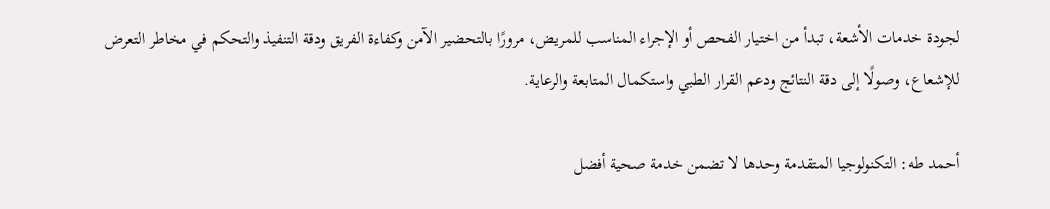لجودة خدمات الأشعة، تبدأ من اختيار الفحص أو الإجراء المناسب للمريض، مرورًا بالتحضير الآمن وكفاءة الفريق ودقة التنفيذ والتحكم في مخاطر التعرض للإشعاع، وصولًا إلى دقة النتائج ودعم القرار الطبي واستكمال المتابعة والرعاية.

أحمد طه: التكنولوجيا المتقدمة وحدها لا تضمن خدمة صحية أفضل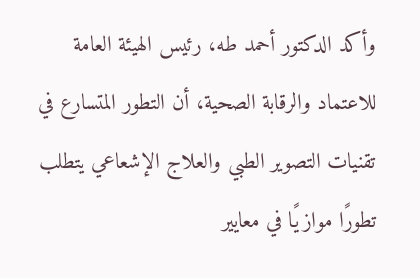وأكد الدكتور أحمد طه، رئيس الهيئة العامة للاعتماد والرقابة الصحية، أن التطور المتسارع في تقنيات التصوير الطبي والعلاج الإشعاعي يتطلب تطورًا موازيًا في معايير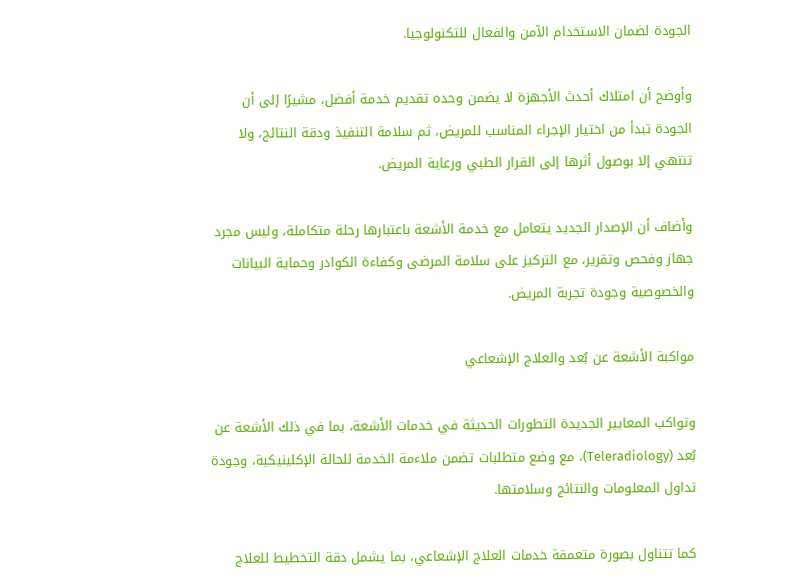الجودة لضمان الاستخدام الآمن والفعال للتكنولوجيا.

وأوضح أن امتلاك أحدث الأجهزة لا يضمن وحده تقديم خدمة أفضل، مشيرًا إلى أن الجودة تبدأ من اختيار الإجراء المناسب للمريض، ثم سلامة التنفيذ ودقة النتائج، ولا تنتهي إلا بوصول أثرها إلى القرار الطبي ورعاية المريض.

وأضاف أن الإصدار الجديد يتعامل مع خدمة الأشعة باعتبارها رحلة متكاملة، وليس مجرد جهاز وفحص وتقرير، مع التركيز على سلامة المرضى وكفاءة الكوادر وحماية البيانات والخصوصية وجودة تجربة المريض.

مواكبة الأشعة عن بُعد والعلاج الإشعاعي

وتواكب المعايير الجديدة التطورات الحديثة في خدمات الأشعة، بما في ذلك الأشعة عن بُعد (Teleradiology)، مع وضع متطلبات تضمن ملاءمة الخدمة للحالة الإكلينيكية، وجودة تداول المعلومات والنتائج وسلامتها.

كما تتناول بصورة متعمقة خدمات العلاج الإشعاعي، بما يشمل دقة التخطيط للعلاج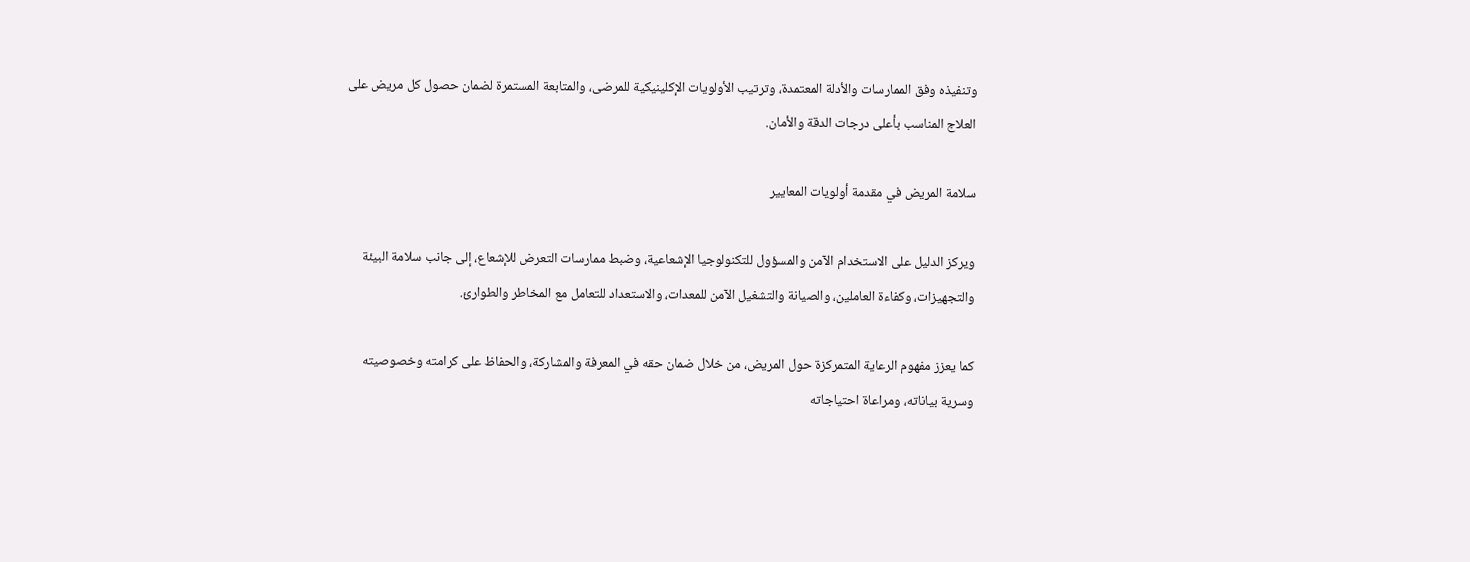وتنفيذه وفق الممارسات والأدلة المعتمدة، وترتيب الأولويات الإكلينيكية للمرضى، والمتابعة المستمرة لضمان حصول كل مريض على العلاج المناسب بأعلى درجات الدقة والأمان.

سلامة المريض في مقدمة أولويات المعايير

ويركز الدليل على الاستخدام الآمن والمسؤول للتكنولوجيا الإشعاعية، وضبط ممارسات التعرض للإشعاع، إلى جانب سلامة البيئة والتجهيزات، وكفاءة العاملين، والصيانة والتشغيل الآمن للمعدات، والاستعداد للتعامل مع المخاطر والطوارئ.

كما يعزز مفهوم الرعاية المتمركزة حول المريض، من خلال ضمان حقه في المعرفة والمشاركة، والحفاظ على كرامته وخصوصيته وسرية بياناته، ومراعاة احتياجاته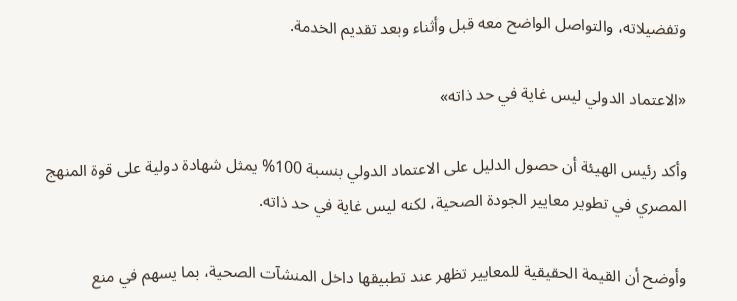وتفضيلاته، والتواصل الواضح معه قبل وأثناء وبعد تقديم الخدمة.

«الاعتماد الدولي ليس غاية في حد ذاته»

وأكد رئيس الهيئة أن حصول الدليل على الاعتماد الدولي بنسبة 100% يمثل شهادة دولية على قوة المنهج المصري في تطوير معايير الجودة الصحية، لكنه ليس غاية في حد ذاته.

وأوضح أن القيمة الحقيقية للمعايير تظهر عند تطبيقها داخل المنشآت الصحية، بما يسهم في منع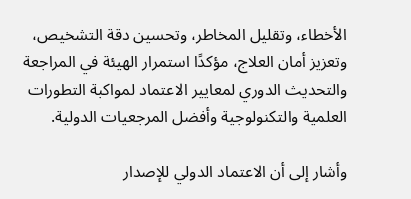الأخطاء، وتقليل المخاطر، وتحسين دقة التشخيص، وتعزيز أمان العلاج، مؤكدًا استمرار الهيئة في المراجعة والتحديث الدوري لمعايير الاعتماد لمواكبة التطورات العلمية والتكنولوجية وأفضل المرجعيات الدولية.

وأشار إلى أن الاعتماد الدولي للإصدار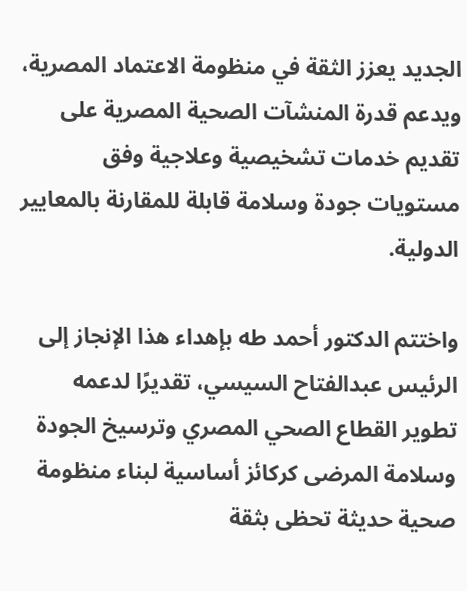الجديد يعزز الثقة في منظومة الاعتماد المصرية، ويدعم قدرة المنشآت الصحية المصرية على تقديم خدمات تشخيصية وعلاجية وفق مستويات جودة وسلامة قابلة للمقارنة بالمعايير الدولية.

واختتم الدكتور أحمد طه بإهداء هذا الإنجاز إلى الرئيس عبدالفتاح السيسي، تقديرًا لدعمه تطوير القطاع الصحي المصري وترسيخ الجودة وسلامة المرضى كركائز أساسية لبناء منظومة صحية حديثة تحظى بثقة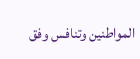المواطنين وتنافس وفق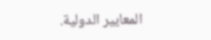المعايير الدولية.